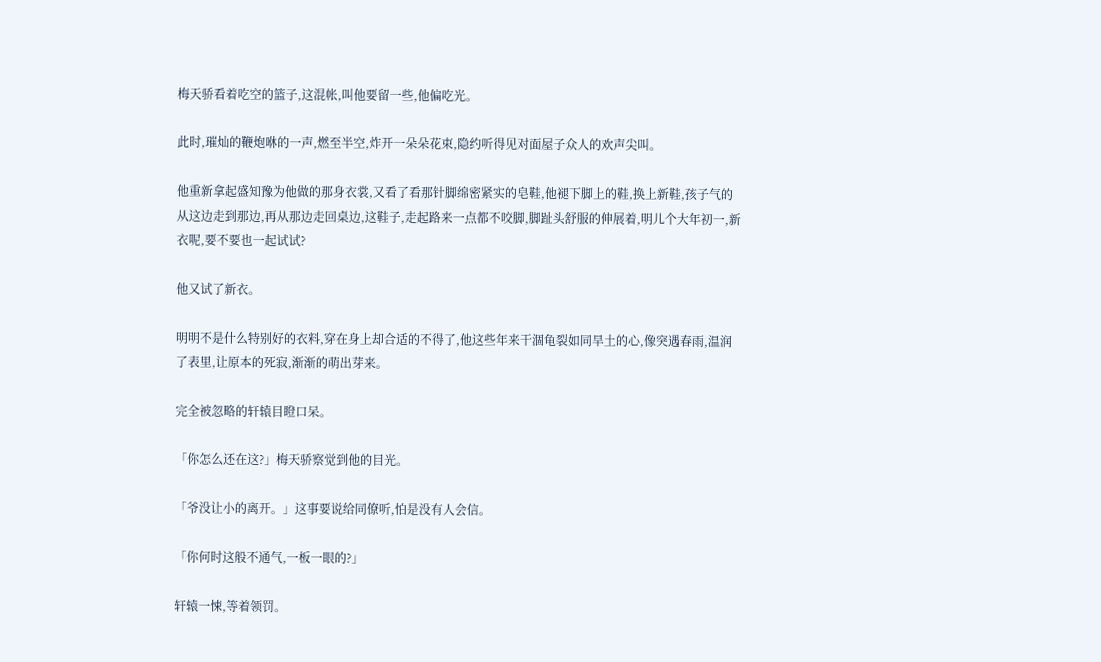梅天骄看着吃空的篮子,这混帐,叫他要留一些,他偏吃光。

此时,璀灿的鞭炮咻的一声,燃至半空,炸开一朵朵花束,隐约听得见对面屋子众人的欢声尖叫。

他重新拿起盛知豫为他做的那身衣裳,又看了看那针脚绵密紧实的皂鞋,他褪下脚上的鞋,换上新鞋,孩子气的从这边走到那边,再从那边走回桌边,这鞋子,走起路来一点都不咬脚,脚趾头舒服的伸展着,明儿个大年初一,新衣呢,要不要也一起试试?

他又试了新衣。

明明不是什么特别好的衣料,穿在身上却合适的不得了,他这些年来干涸龟裂如同旱土的心,像突遇春雨,温润了表里,让原本的死寂,渐渐的萌出芽来。

完全被忽略的轩辕目瞪口呆。

「你怎么还在这?」梅天骄察觉到他的目光。

「爷没让小的离开。」这事要说给同僚听,怕是没有人会信。

「你何时这般不通气,一板一眼的?」

轩辕一悚,等着领罚。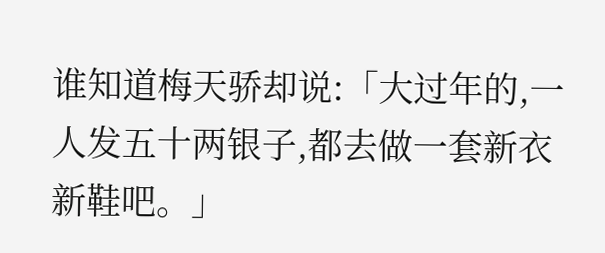谁知道梅天骄却说:「大过年的,一人发五十两银子,都去做一套新衣新鞋吧。」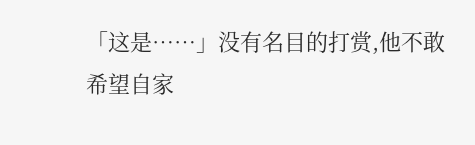「这是……」没有名目的打赏,他不敢希望自家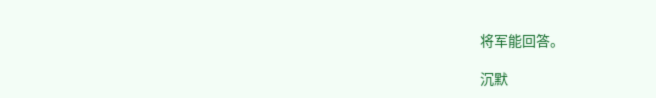将军能回答。

沉默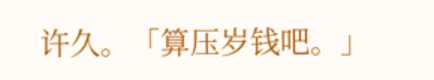许久。「算压岁钱吧。」